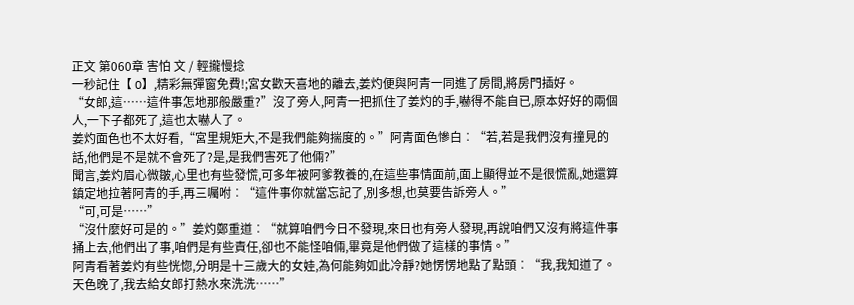正文 第060章 害怕 文 / 輕攏慢捻
一秒記住【 O】,精彩無彈窗免費!;宮女歡天喜地的離去,姜灼便與阿青一同進了房間,將房門插好。
“女郎,這……這件事怎地那般嚴重?”沒了旁人,阿青一把抓住了姜灼的手,嚇得不能自已,原本好好的兩個人,一下子都死了,這也太嚇人了。
姜灼面色也不太好看,“宮里規矩大,不是我們能夠揣度的。”阿青面色慘白︰“若,若是我們沒有撞見的話,他們是不是就不會死了?是,是我們害死了他倆?”
聞言,姜灼眉心微皺,心里也有些發慌,可多年被阿爹教養的,在這些事情面前,面上顯得並不是很慌亂,她還算鎮定地拉著阿青的手,再三囑咐︰“這件事你就當忘記了,別多想,也莫要告訴旁人。”
“可,可是……”
“沒什麼好可是的。”姜灼鄭重道︰“就算咱們今日不發現,來日也有旁人發現,再說咱們又沒有將這件事捅上去,他們出了事,咱們是有些責任,卻也不能怪咱倆,畢竟是他們做了這樣的事情。”
阿青看著姜灼有些恍惚,分明是十三歲大的女娃,為何能夠如此冷靜?她愣愣地點了點頭︰“我,我知道了。天色晚了,我去給女郎打熱水來洗洗……”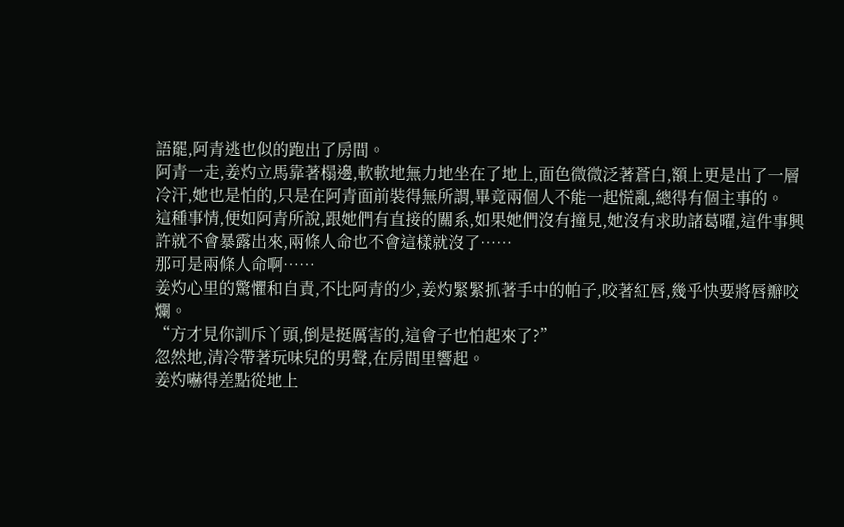語罷,阿青逃也似的跑出了房間。
阿青一走,姜灼立馬靠著榻邊,軟軟地無力地坐在了地上,面色微微泛著蒼白,額上更是出了一層冷汗,她也是怕的,只是在阿青面前裝得無所謂,畢竟兩個人不能一起慌亂,總得有個主事的。
這種事情,便如阿青所說,跟她們有直接的關系,如果她們沒有撞見,她沒有求助諸葛曜,這件事興許就不會暴露出來,兩條人命也不會這樣就沒了……
那可是兩條人命啊……
姜灼心里的驚懼和自責,不比阿青的少,姜灼緊緊抓著手中的帕子,咬著紅唇,幾乎快要將唇瓣咬爛。
“方才見你訓斥丫頭,倒是挺厲害的,這會子也怕起來了?”
忽然地,清冷帶著玩味兒的男聲,在房間里響起。
姜灼嚇得差點從地上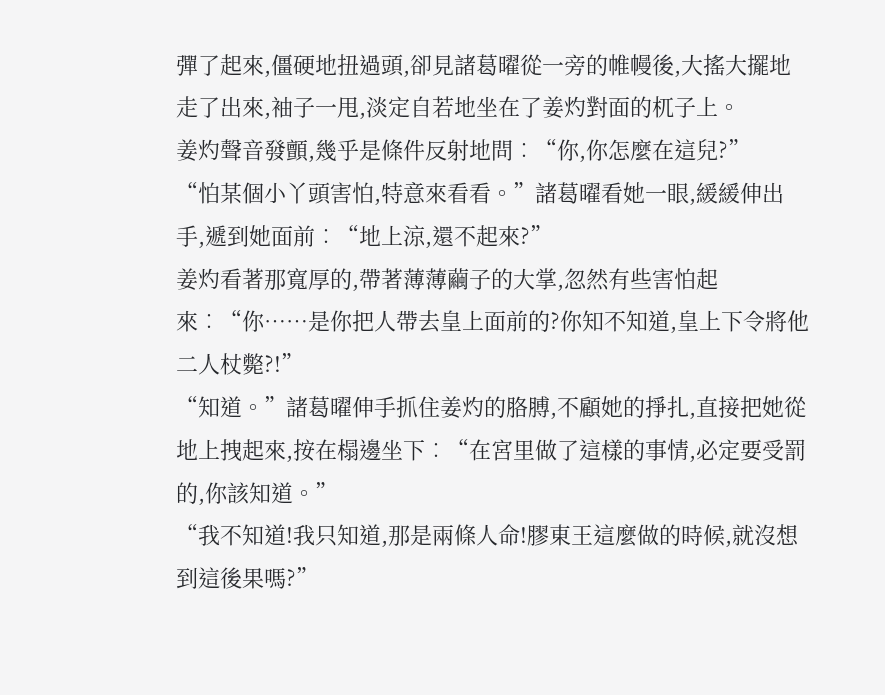彈了起來,僵硬地扭過頭,卻見諸葛曜從一旁的帷幔後,大搖大擺地走了出來,袖子一甩,淡定自若地坐在了姜灼對面的杌子上。
姜灼聲音發顫,幾乎是條件反射地問︰“你,你怎麼在這兒?”
“怕某個小丫頭害怕,特意來看看。”諸葛曜看她一眼,緩緩伸出手,遞到她面前︰“地上涼,還不起來?”
姜灼看著那寬厚的,帶著薄薄繭子的大掌,忽然有些害怕起來︰“你……是你把人帶去皇上面前的?你知不知道,皇上下令將他二人杖斃?!”
“知道。”諸葛曜伸手抓住姜灼的胳膊,不顧她的掙扎,直接把她從地上拽起來,按在榻邊坐下︰“在宮里做了這樣的事情,必定要受罰的,你該知道。”
“我不知道!我只知道,那是兩條人命!膠東王這麼做的時候,就沒想到這後果嗎?”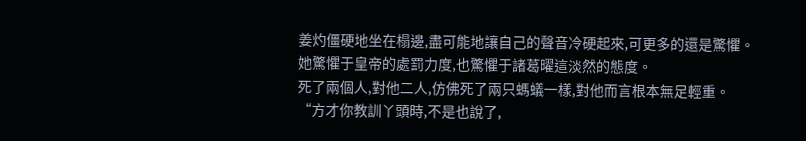姜灼僵硬地坐在榻邊,盡可能地讓自己的聲音冷硬起來,可更多的還是驚懼。
她驚懼于皇帝的處罰力度,也驚懼于諸葛曜這淡然的態度。
死了兩個人,對他二人,仿佛死了兩只螞蟻一樣,對他而言根本無足輕重。
“方才你教訓丫頭時,不是也說了,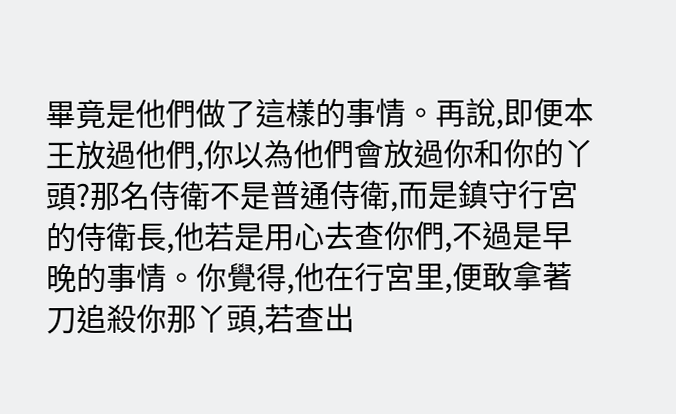畢竟是他們做了這樣的事情。再說,即便本王放過他們,你以為他們會放過你和你的丫頭?那名侍衛不是普通侍衛,而是鎮守行宮的侍衛長,他若是用心去查你們,不過是早晚的事情。你覺得,他在行宮里,便敢拿著刀追殺你那丫頭,若查出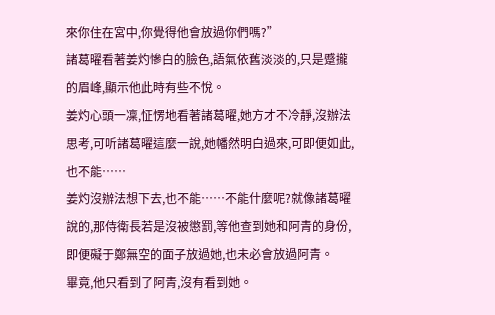來你住在宮中,你覺得他會放過你們嗎?”
諸葛曜看著姜灼慘白的臉色,語氣依舊淡淡的,只是蹙攏的眉峰,顯示他此時有些不悅。
姜灼心頭一凜,怔愣地看著諸葛曜,她方才不冷靜,沒辦法思考,可听諸葛曜這麼一說,她幡然明白過來,可即便如此,也不能……
姜灼沒辦法想下去,也不能……不能什麼呢?就像諸葛曜說的,那侍衛長若是沒被懲罰,等他查到她和阿青的身份,即便礙于鄭無空的面子放過她,也未必會放過阿青。
畢竟,他只看到了阿青,沒有看到她。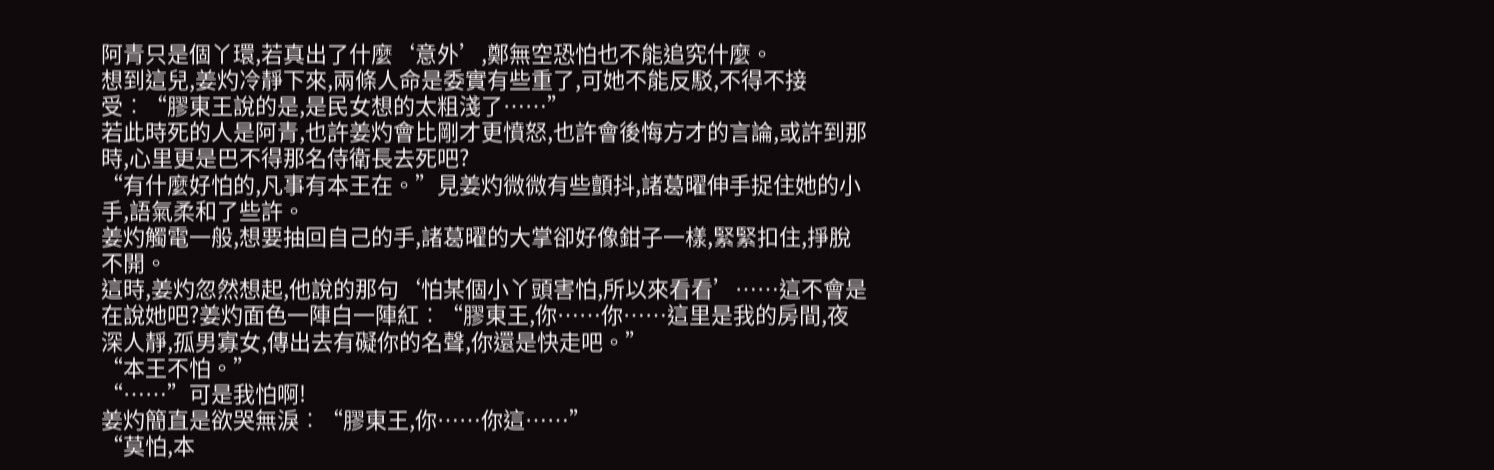阿青只是個丫環,若真出了什麼‘意外’,鄭無空恐怕也不能追究什麼。
想到這兒,姜灼冷靜下來,兩條人命是委實有些重了,可她不能反駁,不得不接受︰“膠東王說的是,是民女想的太粗淺了……”
若此時死的人是阿青,也許姜灼會比剛才更憤怒,也許會後悔方才的言論,或許到那時,心里更是巴不得那名侍衛長去死吧?
“有什麼好怕的,凡事有本王在。”見姜灼微微有些顫抖,諸葛曜伸手捉住她的小手,語氣柔和了些許。
姜灼觸電一般,想要抽回自己的手,諸葛曜的大掌卻好像鉗子一樣,緊緊扣住,掙脫不開。
這時,姜灼忽然想起,他說的那句‘怕某個小丫頭害怕,所以來看看’……這不會是在說她吧?姜灼面色一陣白一陣紅︰“膠東王,你……你……這里是我的房間,夜深人靜,孤男寡女,傳出去有礙你的名聲,你還是快走吧。”
“本王不怕。”
“……”可是我怕啊!
姜灼簡直是欲哭無淚︰“膠東王,你……你這……”
“莫怕,本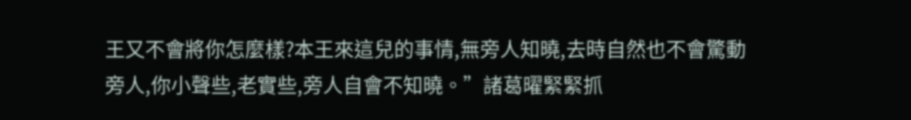王又不會將你怎麼樣?本王來這兒的事情,無旁人知曉,去時自然也不會驚動旁人,你小聲些,老實些,旁人自會不知曉。”諸葛曜緊緊抓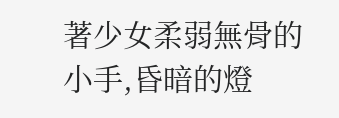著少女柔弱無骨的小手,昏暗的燈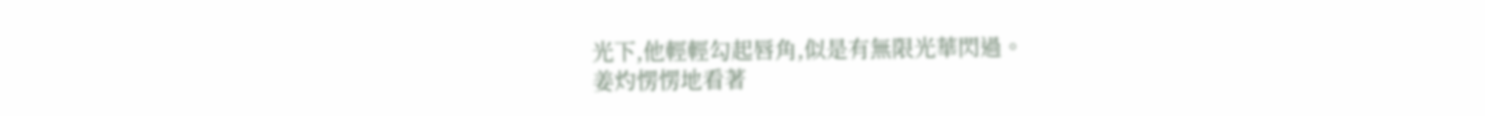光下,他輕輕勾起唇角,似是有無限光華閃過。
姜灼愣愣地看著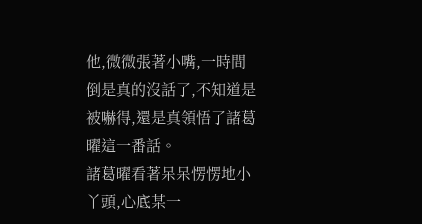他,微微張著小嘴,一時間倒是真的沒話了,不知道是被嚇得,還是真領悟了諸葛曜這一番話。
諸葛曜看著呆呆愣愣地小丫頭,心底某一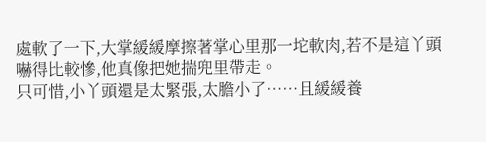處軟了一下,大掌緩緩摩擦著掌心里那一坨軟肉,若不是這丫頭嚇得比較慘,他真像把她揣兜里帶走。
只可惜,小丫頭還是太緊張,太膽小了……且緩緩養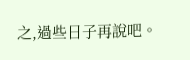之,過些日子再說吧。